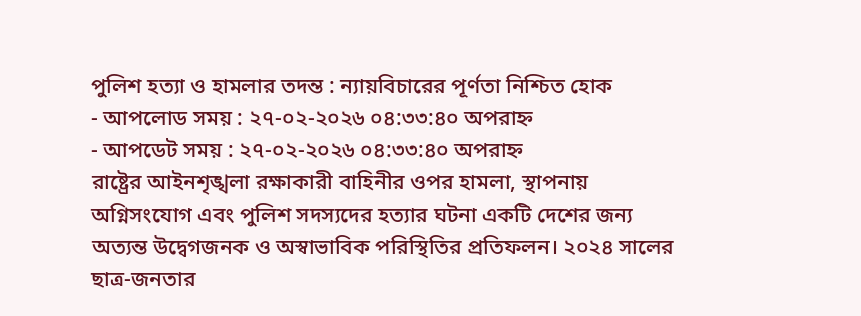পুলিশ হত্যা ও হামলার তদন্ত : ন্যায়বিচারের পূর্ণতা নিশ্চিত হোক
- আপলোড সময় : ২৭-০২-২০২৬ ০৪:৩৩:৪০ অপরাহ্ন
- আপডেট সময় : ২৭-০২-২০২৬ ০৪:৩৩:৪০ অপরাহ্ন
রাষ্ট্রের আইনশৃঙ্খলা রক্ষাকারী বাহিনীর ওপর হামলা, স্থাপনায় অগ্নিসংযোগ এবং পুলিশ সদস্যদের হত্যার ঘটনা একটি দেশের জন্য অত্যন্ত উদ্বেগজনক ও অস্বাভাবিক পরিস্থিতির প্রতিফলন। ২০২৪ সালের ছাত্র-জনতার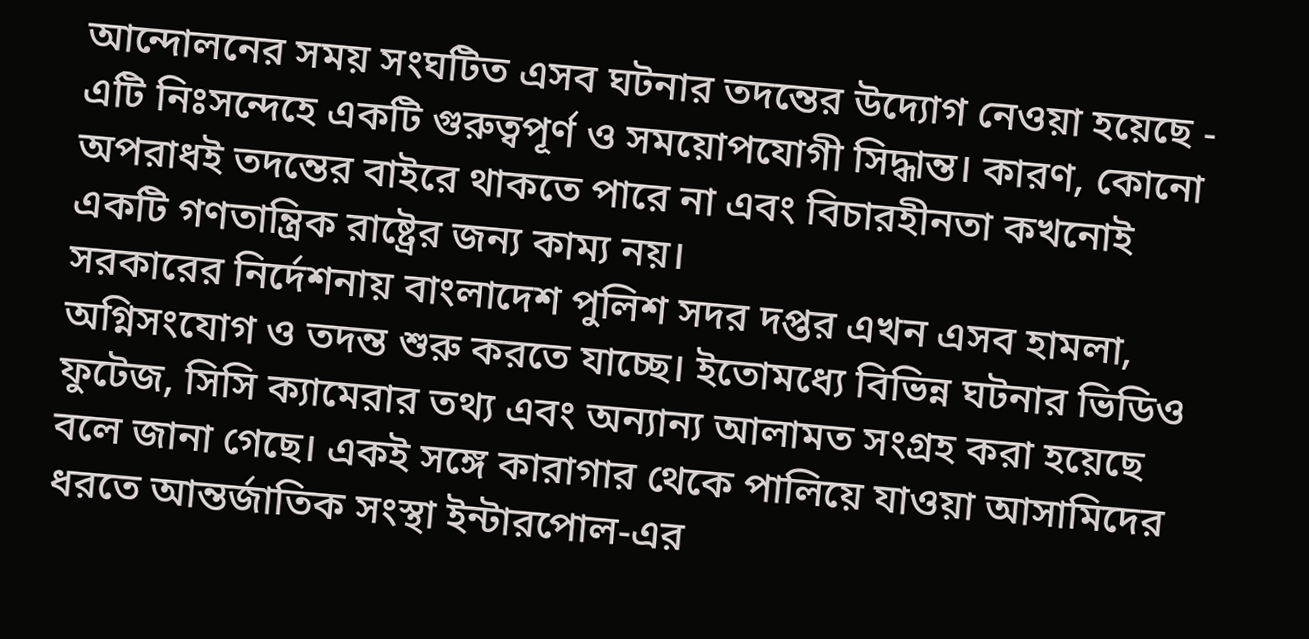আন্দোলনের সময় সংঘটিত এসব ঘটনার তদন্তের উদ্যোগ নেওয়া হয়েছে - এটি নিঃসন্দেহে একটি গুরুত্বপূর্ণ ও সময়োপযোগী সিদ্ধান্ত। কারণ, কোনো অপরাধই তদন্তের বাইরে থাকতে পারে না এবং বিচারহীনতা কখনোই একটি গণতান্ত্রিক রাষ্ট্রের জন্য কাম্য নয়।
সরকারের নির্দেশনায় বাংলাদেশ পুলিশ সদর দপ্তর এখন এসব হামলা, অগ্নিসংযোগ ও তদন্ত শুরু করতে যাচ্ছে। ইতোমধ্যে বিভিন্ন ঘটনার ভিডিও ফুটেজ, সিসি ক্যামেরার তথ্য এবং অন্যান্য আলামত সংগ্রহ করা হয়েছে বলে জানা গেছে। একই সঙ্গে কারাগার থেকে পালিয়ে যাওয়া আসামিদের ধরতে আন্তর্জাতিক সংস্থা ইন্টারপোল-এর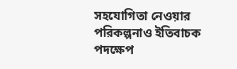সহযোগিতা নেওয়ার পরিকল্পনাও ইতিবাচক পদক্ষেপ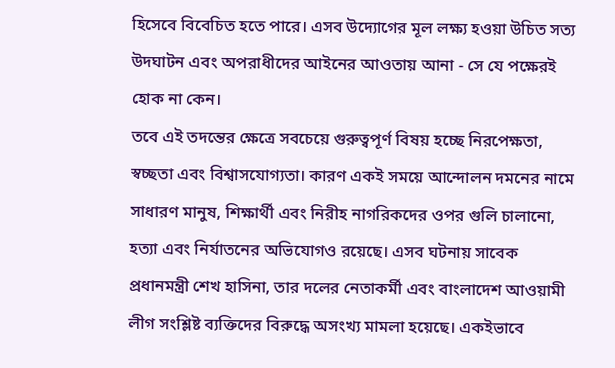হিসেবে বিবেচিত হতে পারে। এসব উদ্যোগের মূল লক্ষ্য হওয়া উচিত সত্য উদঘাটন এবং অপরাধীদের আইনের আওতায় আনা - সে যে পক্ষেরই হোক না কেন।
তবে এই তদন্তের ক্ষেত্রে সবচেয়ে গুরুত্বপূর্ণ বিষয় হচ্ছে নিরপেক্ষতা, স্বচ্ছতা এবং বিশ্বাসযোগ্যতা। কারণ একই সময়ে আন্দোলন দমনের নামে সাধারণ মানুষ, শিক্ষার্থী এবং নিরীহ নাগরিকদের ওপর গুলি চালানো, হত্যা এবং নির্যাতনের অভিযোগও রয়েছে। এসব ঘটনায় সাবেক প্রধানমন্ত্রী শেখ হাসিনা, তার দলের নেতাকর্মী এবং বাংলাদেশ আওয়ামী লীগ সংশ্লিষ্ট ব্যক্তিদের বিরুদ্ধে অসংখ্য মামলা হয়েছে। একইভাবে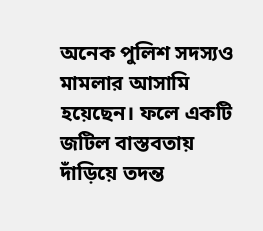অনেক পুলিশ সদস্যও মামলার আসামি হয়েছেন। ফলে একটি জটিল বাস্তবতায় দাঁড়িয়ে তদন্ত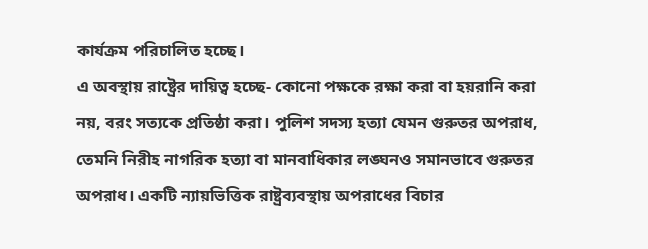কার্যক্রম পরিচালিত হচ্ছে।
এ অবস্থায় রাষ্ট্রের দায়িত্ব হচ্ছে- কোনো পক্ষকে রক্ষা করা বা হয়রানি করা নয়, বরং সত্যকে প্রতিষ্ঠা করা। পুলিশ সদস্য হত্যা যেমন গুরুতর অপরাধ, তেমনি নিরীহ নাগরিক হত্যা বা মানবাধিকার লঙ্ঘনও সমানভাবে গুরুতর অপরাধ। একটি ন্যায়ভিত্তিক রাষ্ট্রব্যবস্থায় অপরাধের বিচার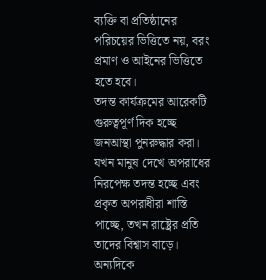ব্যক্তি বা প্রতিষ্ঠানের পরিচয়ের ভিত্তিতে নয়, বরং প্রমাণ ও আইনের ভিত্তিতে হতে হবে।
তদন্ত কার্যক্রমের আরেকটি গুরুত্বপূর্ণ দিক হচ্ছে জনআস্থা পুনরুদ্ধার করা। যখন মানুষ দেখে অপরাধের নিরপেক্ষ তদন্ত হচ্ছে এবং প্রকৃত অপরাধীরা শাস্তি পাচ্ছে, তখন রাষ্ট্রের প্রতি তাদের বিশ্বাস বাড়ে। অন্যদিকে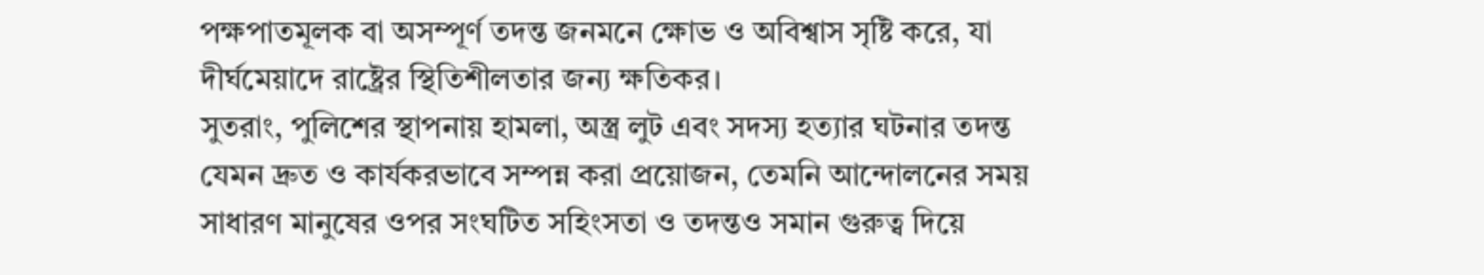পক্ষপাতমূলক বা অসম্পূর্ণ তদন্ত জনমনে ক্ষোভ ও অবিশ্বাস সৃষ্টি করে, যা দীর্ঘমেয়াদে রাষ্ট্রের স্থিতিশীলতার জন্য ক্ষতিকর।
সুতরাং, পুলিশের স্থাপনায় হামলা, অস্ত্র লুট এবং সদস্য হত্যার ঘটনার তদন্ত যেমন দ্রুত ও কার্যকরভাবে সম্পন্ন করা প্রয়োজন, তেমনি আন্দোলনের সময় সাধারণ মানুষের ওপর সংঘটিত সহিংসতা ও তদন্তও সমান গুরুত্ব দিয়ে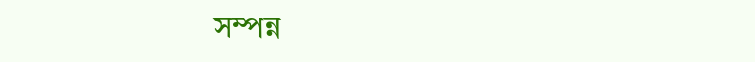সম্পন্ন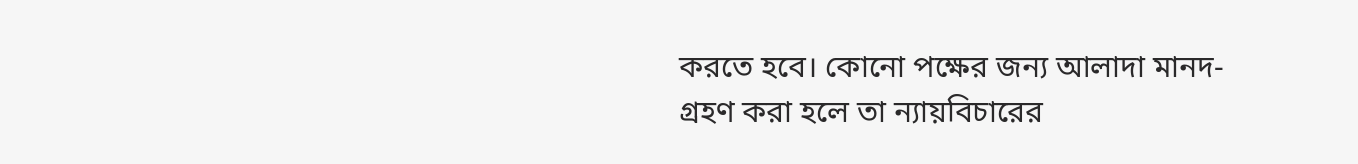করতে হবে। কোনো পক্ষের জন্য আলাদা মানদ- গ্রহণ করা হলে তা ন্যায়বিচারের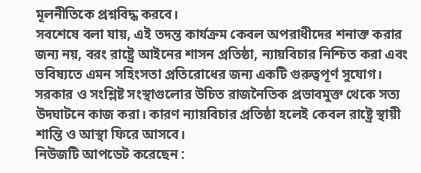মূলনীতিকে প্রশ্নবিদ্ধ করবে।
সবশেষে বলা যায়, এই তদন্ত কার্যক্রম কেবল অপরাধীদের শনাক্ত করার জন্য নয়, বরং রাষ্ট্রে আইনের শাসন প্রতিষ্ঠা, ন্যায়বিচার নিশ্চিত করা এবং ভবিষ্যতে এমন সহিংসতা প্রতিরোধের জন্য একটি গুরুত্বপূর্ণ সুযোগ। সরকার ও সংশ্লিষ্ট সংস্থাগুলোর উচিত রাজনৈতিক প্রভাবমুক্ত থেকে সত্য উদঘাটনে কাজ করা। কারণ ন্যায়বিচার প্রতিষ্ঠা হলেই কেবল রাষ্ট্রে স্থায়ী শান্তি ও আস্থা ফিরে আসবে।
নিউজটি আপডেট করেছেন :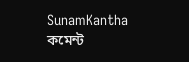SunamKantha
কমেন্ট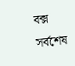বক্স
সর্বশেষ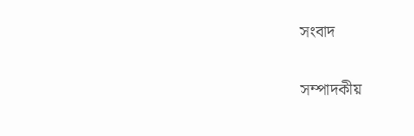সংবাদ

সম্পাদকীয়